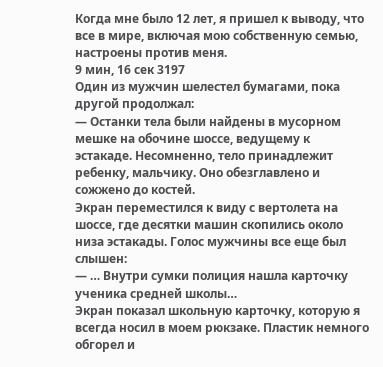Когда мне было 12 лет, я пришел к выводу, что все в мире, включая мою собственную семью, настроены против меня.
9 мин, 16 сек 3197
Один из мужчин шелестел бумагами, пока другой продолжал:
— Останки тела были найдены в мусорном мешке на обочине шоссе, ведущему к эстакаде. Несомненно, тело принадлежит ребенку, мальчику. Оно обезглавлено и сожжено до костей.
Экран переместился к виду с вертолета на шоссе, где десятки машин скопились около низа эстакады. Голос мужчины все еще был слышен:
— … Внутри сумки полиция нашла карточку ученика средней школы…
Экран показал школьную карточку, которую я всегда носил в моем рюкзаке. Пластик немного обгорел и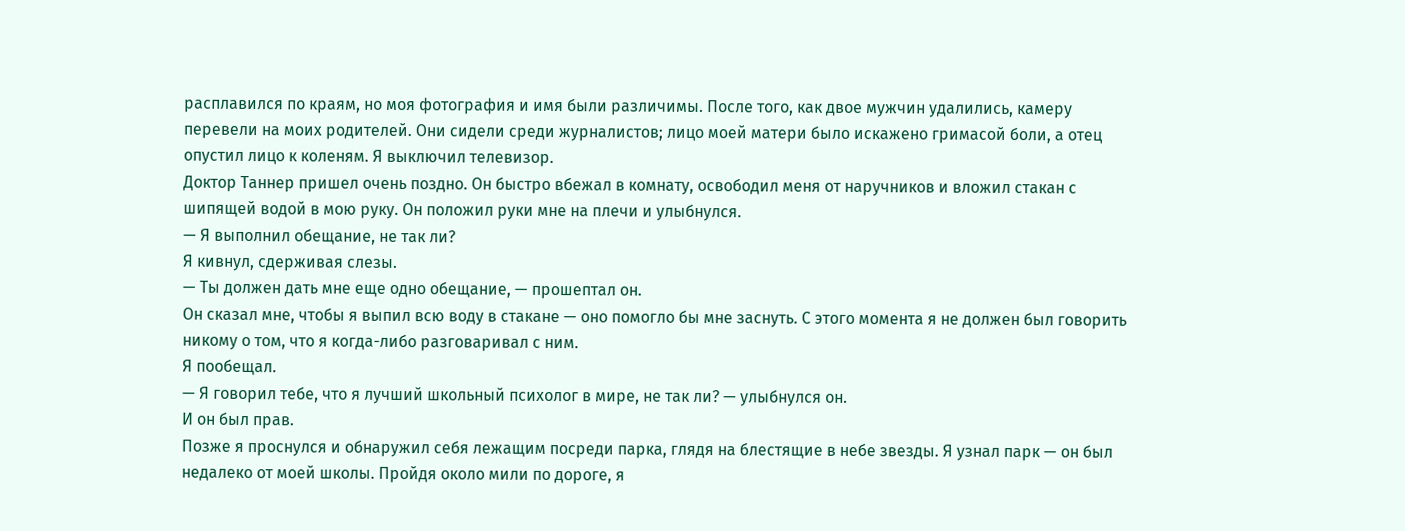расплавился по краям, но моя фотография и имя были различимы. После того, как двое мужчин удалились, камеру перевели на моих родителей. Они сидели среди журналистов; лицо моей матери было искажено гримасой боли, а отец опустил лицо к коленям. Я выключил телевизор.
Доктор Таннер пришел очень поздно. Он быстро вбежал в комнату, освободил меня от наручников и вложил стакан с шипящей водой в мою руку. Он положил руки мне на плечи и улыбнулся.
— Я выполнил обещание, не так ли?
Я кивнул, сдерживая слезы.
— Ты должен дать мне еще одно обещание, — прошептал он.
Он сказал мне, чтобы я выпил всю воду в стакане — оно помогло бы мне заснуть. С этого момента я не должен был говорить никому о том, что я когда-либо разговаривал с ним.
Я пообещал.
— Я говорил тебе, что я лучший школьный психолог в мире, не так ли? — улыбнулся он.
И он был прав.
Позже я проснулся и обнаружил себя лежащим посреди парка, глядя на блестящие в небе звезды. Я узнал парк — он был недалеко от моей школы. Пройдя около мили по дороге, я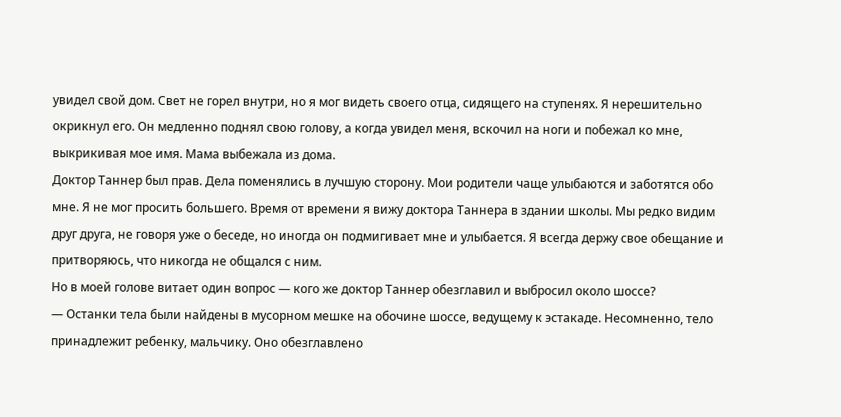увидел свой дом. Свет не горел внутри, но я мог видеть своего отца, сидящего на ступенях. Я нерешительно окрикнул его. Он медленно поднял свою голову, а когда увидел меня, вскочил на ноги и побежал ко мне, выкрикивая мое имя. Мама выбежала из дома.
Доктор Таннер был прав. Дела поменялись в лучшую сторону. Мои родители чаще улыбаются и заботятся обо мне. Я не мог просить большего. Время от времени я вижу доктора Таннера в здании школы. Мы редко видим друг друга, не говоря уже о беседе, но иногда он подмигивает мне и улыбается. Я всегда держу свое обещание и притворяюсь, что никогда не общался с ним.
Но в моей голове витает один вопрос — кого же доктор Таннер обезглавил и выбросил около шоссе?
— Останки тела были найдены в мусорном мешке на обочине шоссе, ведущему к эстакаде. Несомненно, тело принадлежит ребенку, мальчику. Оно обезглавлено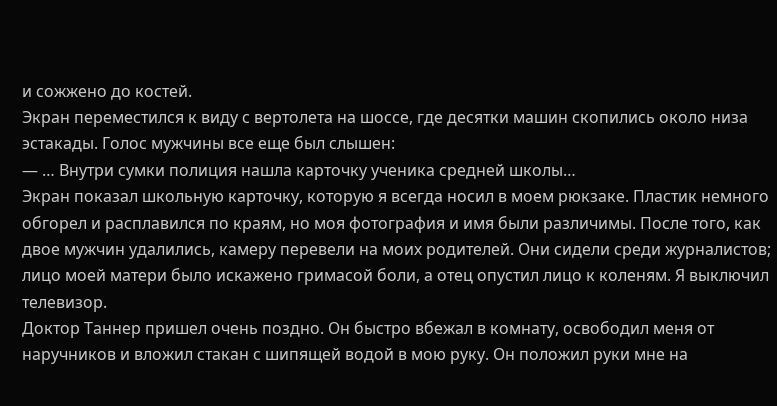и сожжено до костей.
Экран переместился к виду с вертолета на шоссе, где десятки машин скопились около низа эстакады. Голос мужчины все еще был слышен:
— … Внутри сумки полиция нашла карточку ученика средней школы…
Экран показал школьную карточку, которую я всегда носил в моем рюкзаке. Пластик немного обгорел и расплавился по краям, но моя фотография и имя были различимы. После того, как двое мужчин удалились, камеру перевели на моих родителей. Они сидели среди журналистов; лицо моей матери было искажено гримасой боли, а отец опустил лицо к коленям. Я выключил телевизор.
Доктор Таннер пришел очень поздно. Он быстро вбежал в комнату, освободил меня от наручников и вложил стакан с шипящей водой в мою руку. Он положил руки мне на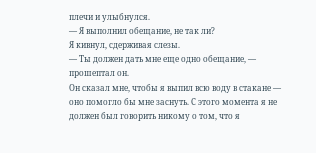плечи и улыбнулся.
— Я выполнил обещание, не так ли?
Я кивнул, сдерживая слезы.
— Ты должен дать мне еще одно обещание, — прошептал он.
Он сказал мне, чтобы я выпил всю воду в стакане — оно помогло бы мне заснуть. С этого момента я не должен был говорить никому о том, что я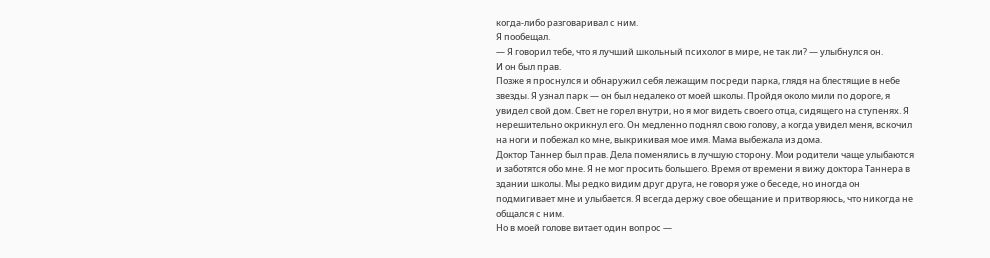когда-либо разговаривал с ним.
Я пообещал.
— Я говорил тебе, что я лучший школьный психолог в мире, не так ли? — улыбнулся он.
И он был прав.
Позже я проснулся и обнаружил себя лежащим посреди парка, глядя на блестящие в небе звезды. Я узнал парк — он был недалеко от моей школы. Пройдя около мили по дороге, я увидел свой дом. Свет не горел внутри, но я мог видеть своего отца, сидящего на ступенях. Я нерешительно окрикнул его. Он медленно поднял свою голову, а когда увидел меня, вскочил на ноги и побежал ко мне, выкрикивая мое имя. Мама выбежала из дома.
Доктор Таннер был прав. Дела поменялись в лучшую сторону. Мои родители чаще улыбаются и заботятся обо мне. Я не мог просить большего. Время от времени я вижу доктора Таннера в здании школы. Мы редко видим друг друга, не говоря уже о беседе, но иногда он подмигивает мне и улыбается. Я всегда держу свое обещание и притворяюсь, что никогда не общался с ним.
Но в моей голове витает один вопрос —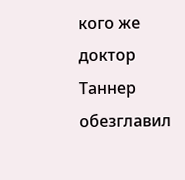кого же доктор Таннер обезглавил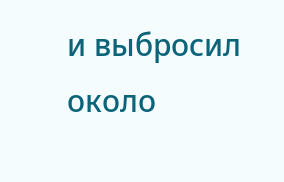и выбросил около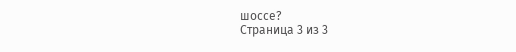шоссе?
Страница 3 из 3